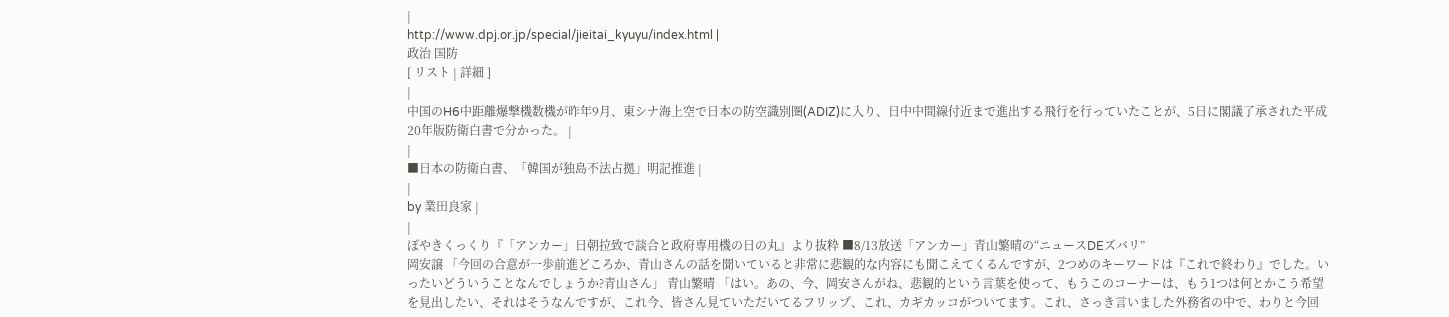|
http://www.dpj.or.jp/special/jieitai_kyuyu/index.html |
政治 国防
[ リスト | 詳細 ]
|
中国のH6中距離爆撃機数機が昨年9月、東シナ海上空で日本の防空識別圏(ADIZ)に入り、日中中間線付近まで進出する飛行を行っていたことが、5日に閣議了承された平成20年版防衛白書で分かった。 |
|
■日本の防衛白書、「韓国が独島不法占拠」明記推進 |
|
by 業田良家 |
|
ぼやきくっくり『「アンカー」日朝拉致で談合と政府専用機の日の丸』より抜粋 ■8/13放送「アンカー」青山繁晴の“ニュースDEズバリ”
岡安譲 「今回の合意が一歩前進どころか、青山さんの話を聞いていると非常に悲観的な内容にも聞こえてくるんですが、2つめのキーワードは『これで終わり』でした。いったいどういうことなんでしょうか?青山さん」 青山繁晴 「はい。あの、今、岡安さんがね、悲観的という言葉を使って、もうこのコーナーは、もう1つは何とかこう希望を見出したい、それはそうなんですが、これ今、皆さん見ていただいてるフリップ、これ、カギカッコがついてます。これ、さっき言いました外務省の中で、わりと今回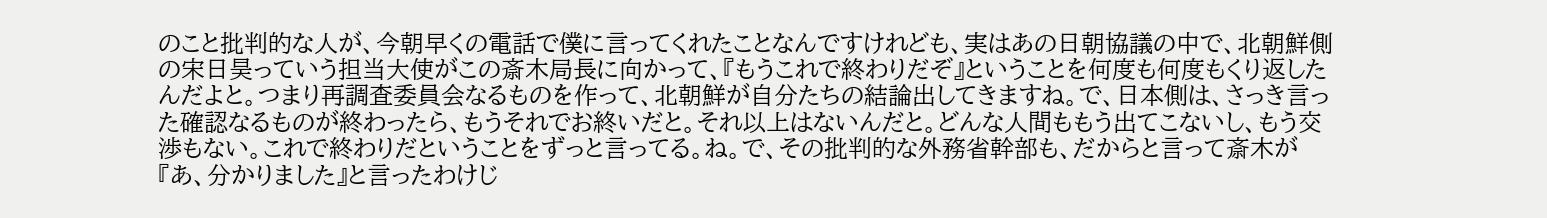のこと批判的な人が、今朝早くの電話で僕に言ってくれたことなんですけれども、実はあの日朝協議の中で、北朝鮮側の宋日昊っていう担当大使がこの斎木局長に向かって、『もうこれで終わりだぞ』ということを何度も何度もくり返したんだよと。つまり再調査委員会なるものを作って、北朝鮮が自分たちの結論出してきますね。で、日本側は、さっき言った確認なるものが終わったら、もうそれでお終いだと。それ以上はないんだと。どんな人間ももう出てこないし、もう交渉もない。これで終わりだということをずっと言ってる。ね。で、その批判的な外務省幹部も、だからと言って斎木が『あ、分かりました』と言ったわけじ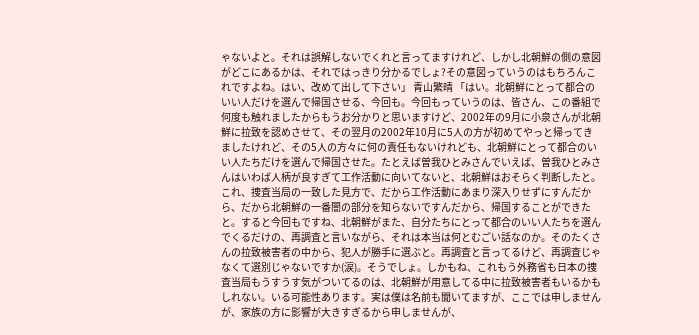ゃないよと。それは誤解しないでくれと言ってますけれど、しかし北朝鮮の側の意図がどこにあるかは、それではっきり分かるでしょ?その意図っていうのはもちろんこれですよね。はい、改めて出して下さい」 青山繁晴 「はい。北朝鮮にとって都合のいい人だけを選んで帰国させる、今回も。今回もっていうのは、皆さん、この番組で何度も触れましたからもうお分かりと思いますけど、2002年の9月に小泉さんが北朝鮮に拉致を認めさせて、その翌月の2002年10月に5人の方が初めてやっと帰ってきましたけれど、その5人の方々に何の責任もないけれども、北朝鮮にとって都合のいい人たちだけを選んで帰国させた。たとえば曽我ひとみさんでいえば、曽我ひとみさんはいわば人柄が良すぎて工作活動に向いてないと、北朝鮮はおそらく判断したと。これ、捜査当局の一致した見方で、だから工作活動にあまり深入りせずにすんだから、だから北朝鮮の一番闇の部分を知らないですんだから、帰国することができたと。すると今回もですね、北朝鮮がまた、自分たちにとって都合のいい人たちを選んでくるだけの、再調査と言いながら、それは本当は何とむごい話なのか。そのたくさんの拉致被害者の中から、犯人が勝手に選ぶと。再調査と言ってるけど、再調査じゃなくて選別じゃないですか(涙)。そうでしょ。しかもね、これもう外務省も日本の捜査当局もうすうす気がついてるのは、北朝鮮が用意してる中に拉致被害者もいるかもしれない。いる可能性あります。実は僕は名前も聞いてますが、ここでは申しませんが、家族の方に影響が大きすぎるから申しませんが、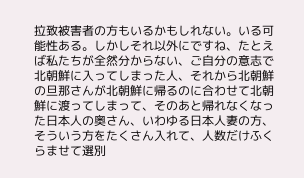拉致被害者の方もいるかもしれない。いる可能性ある。しかしそれ以外にですね、たとえば私たちが全然分からない、ご自分の意志で北朝鮮に入ってしまった人、それから北朝鮮の旦那さんが北朝鮮に帰るのに合わせて北朝鮮に渡ってしまって、そのあと帰れなくなった日本人の奥さん、いわゆる日本人妻の方、そういう方をたくさん入れて、人数だけふくらませて選別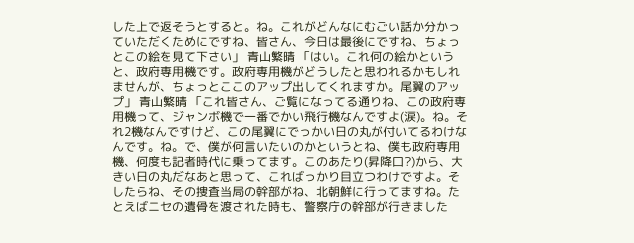した上で返そうとすると。ね。これがどんなにむごい話か分かっていただくためにですね、皆さん、今日は最後にですね、ちょっとこの絵を見て下さい」 青山繁晴 「はい。これ何の絵かというと、政府専用機です。政府専用機がどうしたと思われるかもしれませんが、ちょっとここのアップ出してくれますか。尾翼のアップ」 青山繁晴 「これ皆さん、ご覧になってる通りね、この政府専用機って、ジャンボ機で一番でかい飛行機なんですよ(涙)。ね。それ2機なんですけど、この尾翼にでっかい日の丸が付いてるわけなんです。ね。で、僕が何言いたいのかというとね、僕も政府専用機、何度も記者時代に乗ってます。このあたり(昇降口?)から、大きい日の丸だなあと思って、こればっかり目立つわけですよ。そしたらね、その捜査当局の幹部がね、北朝鮮に行ってますね。たとえばニセの遺骨を渡された時も、警察庁の幹部が行きました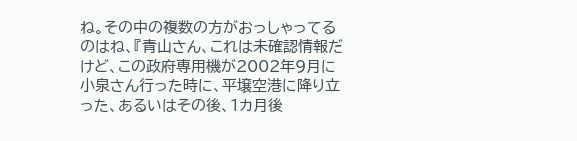ね。その中の複数の方がおっしゃってるのはね、『青山さん、これは未確認情報だけど、この政府専用機が2002年9月に小泉さん行った時に、平壌空港に降り立った、あるいはその後、1カ月後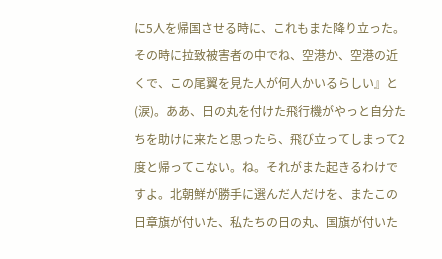に5人を帰国させる時に、これもまた降り立った。その時に拉致被害者の中でね、空港か、空港の近くで、この尾翼を見た人が何人かいるらしい』と(涙)。ああ、日の丸を付けた飛行機がやっと自分たちを助けに来たと思ったら、飛び立ってしまって2度と帰ってこない。ね。それがまた起きるわけですよ。北朝鮮が勝手に選んだ人だけを、またこの日章旗が付いた、私たちの日の丸、国旗が付いた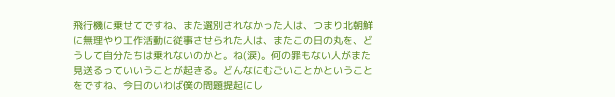飛行機に乗せてですね、また選別されなかった人は、つまり北朝鮮に無理やり工作活動に従事させられた人は、またこの日の丸を、どうして自分たちは乗れないのかと。ね(涙)。何の罪もない人がまた見送るっていいうことが起きる。どんなにむごいことかということをですね、今日のいわば僕の問題提起にし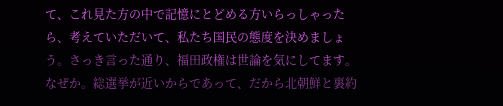て、これ見た方の中で記憶にとどめる方いらっしゃったら、考えていただいて、私たち国民の態度を決めましょう。さっき言った通り、福田政権は世論を気にしてます。なぜか。総選挙が近いからであって、だから北朝鮮と裏約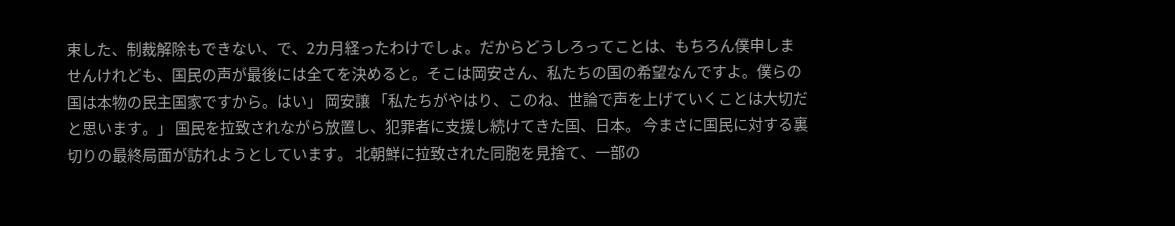束した、制裁解除もできない、で、2カ月経ったわけでしょ。だからどうしろってことは、もちろん僕申しませんけれども、国民の声が最後には全てを決めると。そこは岡安さん、私たちの国の希望なんですよ。僕らの国は本物の民主国家ですから。はい」 岡安譲 「私たちがやはり、このね、世論で声を上げていくことは大切だと思います。」 国民を拉致されながら放置し、犯罪者に支援し続けてきた国、日本。 今まさに国民に対する裏切りの最終局面が訪れようとしています。 北朝鮮に拉致された同胞を見捨て、一部の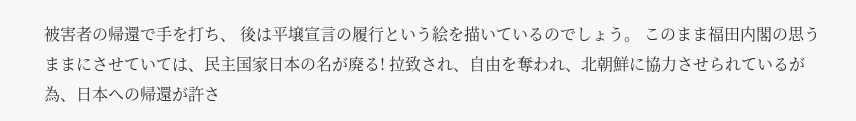被害者の帰還で手を打ち、 後は平壌宣言の履行という絵を描いているのでしょう。 このまま福田内閣の思うままにさせていては、民主国家日本の名が廃る! 拉致され、自由を奪われ、北朝鮮に協力させられているが為、日本への帰還が許さ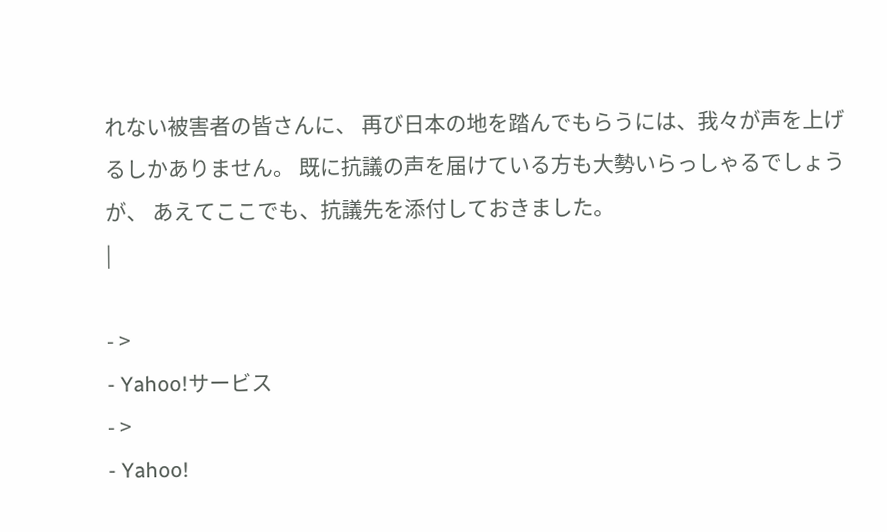れない被害者の皆さんに、 再び日本の地を踏んでもらうには、我々が声を上げるしかありません。 既に抗議の声を届けている方も大勢いらっしゃるでしょうが、 あえてここでも、抗議先を添付しておきました。
|

- >
- Yahoo!サービス
- >
- Yahoo!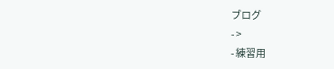ブログ
- >
- 練習用